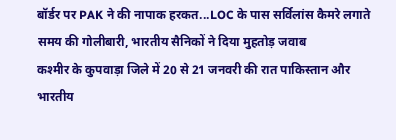बॉर्डर पर PAK ने की नापाक हरकत...LOC के पास सर्विलांस कैमरे लगाते समय की गोलीबारी, भारतीय सैनिकों ने दिया मुहतोड़ जवाब
कश्मीर के कुपवाड़ा जिले में 20 से 21 जनवरी की रात पाकिस्तान और भारतीय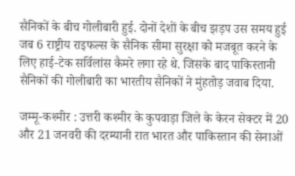सैनिकों के बीच गोलीबारी हुई. दोनों देशों के बीच झड़प उस समय हुई जब 6 राष्ट्रीय राइफल्स के सैनिक सीमा सुरक्षा को मजबूत करने के लिए हाई-टेक सर्विलांस कैमरे लगा रहे थे. जिसके बाद पाकिस्तानी सैनिकों की गोलीबारी का भारतीय सैनिकों ने मुंहतोड़ जवाब दिया.

जम्मू-कश्मीर : उत्तरी कश्मीर के कुपवाड़ा जिले के केरन सेक्टर में 20 और 21 जनवरी की दरम्यानी रात भारत और पाकिस्तान की सेनाओं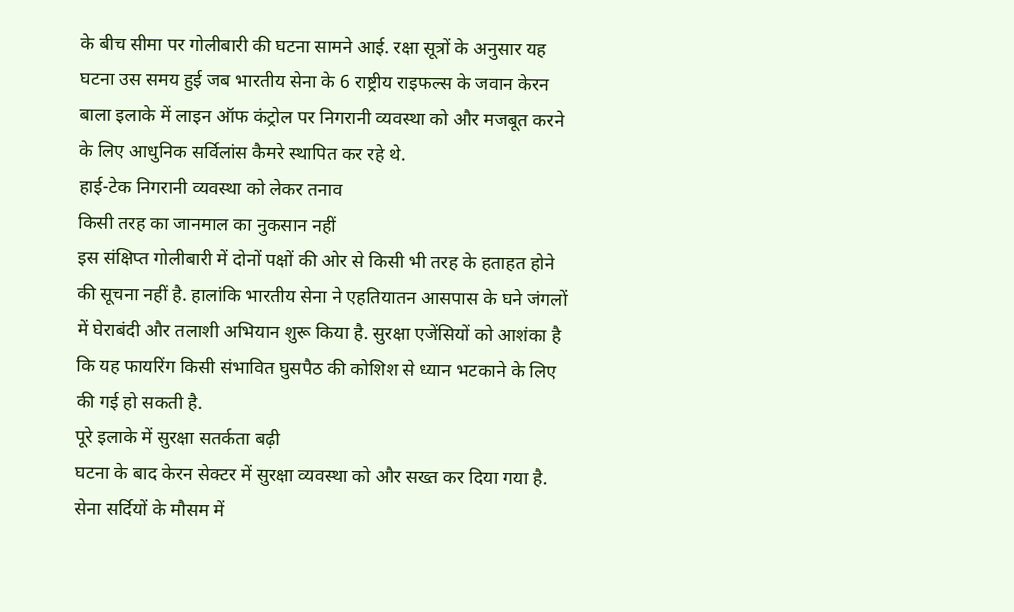के बीच सीमा पर गोलीबारी की घटना सामने आई. रक्षा सूत्रों के अनुसार यह घटना उस समय हुई जब भारतीय सेना के 6 राष्ट्रीय राइफल्स के जवान केरन बाला इलाके में लाइन ऑफ कंट्रोल पर निगरानी व्यवस्था को और मजबूत करने के लिए आधुनिक सर्विलांस कैमरे स्थापित कर रहे थे.
हाई-टेक निगरानी व्यवस्था को लेकर तनाव
किसी तरह का जानमाल का नुकसान नहीं
इस संक्षिप्त गोलीबारी में दोनों पक्षों की ओर से किसी भी तरह के हताहत होने की सूचना नहीं है. हालांकि भारतीय सेना ने एहतियातन आसपास के घने जंगलों में घेराबंदी और तलाशी अभियान शुरू किया है. सुरक्षा एजेंसियों को आशंका है कि यह फायरिंग किसी संभावित घुसपैठ की कोशिश से ध्यान भटकाने के लिए की गई हो सकती है.
पूरे इलाके में सुरक्षा सतर्कता बढ़ी
घटना के बाद केरन सेक्टर में सुरक्षा व्यवस्था को और सख्त कर दिया गया है. सेना सर्दियों के मौसम में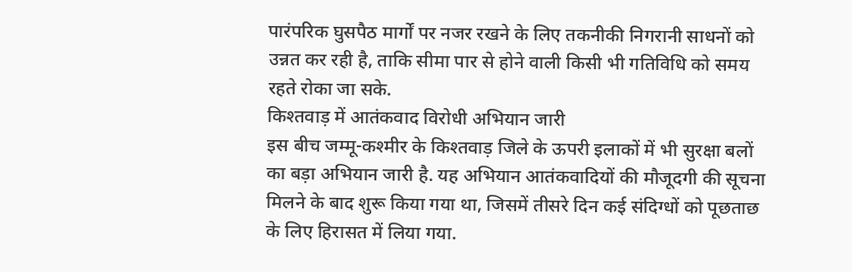पारंपरिक घुसपैठ मार्गों पर नजर रखने के लिए तकनीकी निगरानी साधनों को उन्नत कर रही है, ताकि सीमा पार से होने वाली किसी भी गतिविधि को समय रहते रोका जा सके.
किश्तवाड़ में आतंकवाद विरोधी अभियान जारी
इस बीच जम्मू-कश्मीर के किश्तवाड़ जिले के ऊपरी इलाकों में भी सुरक्षा बलों का बड़ा अभियान जारी है. यह अभियान आतंकवादियों की मौजूदगी की सूचना मिलने के बाद शुरू किया गया था, जिसमें तीसरे दिन कई संदिग्धों को पूछताछ के लिए हिरासत में लिया गया.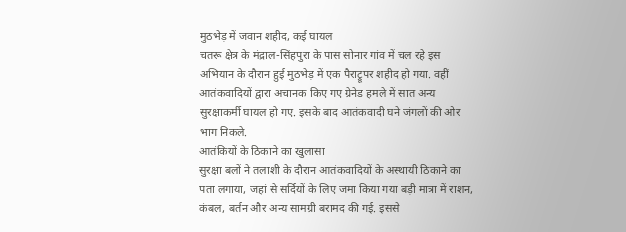मुठभेड़ में जवान शहीद, कई घायल
चतरू क्षेत्र के मंद्राल-सिंहपुरा के पास सोनार गांव में चल रहे इस अभियान के दौरान हुई मुठभेड़ में एक पैराट्रूपर शहीद हो गया. वहीं आतंकवादियों द्वारा अचानक किए गए ग्रेनेड हमले में सात अन्य सुरक्षाकर्मी घायल हो गए. इसके बाद आतंकवादी घने जंगलों की ओर भाग निकले.
आतंकियों के ठिकाने का खुलासा
सुरक्षा बलों ने तलाशी के दौरान आतंकवादियों के अस्थायी ठिकाने का पता लगाया, जहां से सर्दियों के लिए जमा किया गया बड़ी मात्रा में राशन, कंबल, बर्तन और अन्य सामग्री बरामद की गई. इससे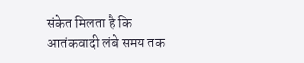संकेत मिलता है कि आतंकवादी लंबे समय तक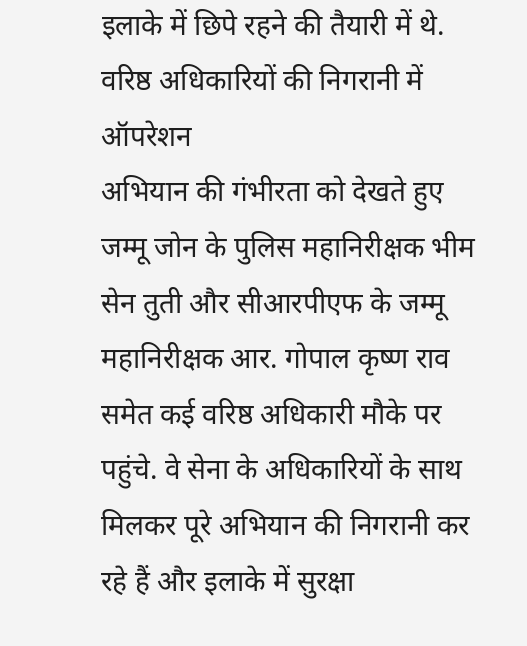इलाके में छिपे रहने की तैयारी में थे.
वरिष्ठ अधिकारियों की निगरानी में ऑपरेशन
अभियान की गंभीरता को देखते हुए जम्मू जोन के पुलिस महानिरीक्षक भीम सेन तुती और सीआरपीएफ के जम्मू महानिरीक्षक आर. गोपाल कृष्ण राव समेत कई वरिष्ठ अधिकारी मौके पर पहुंचे. वे सेना के अधिकारियों के साथ मिलकर पूरे अभियान की निगरानी कर रहे हैं और इलाके में सुरक्षा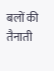बलों की तैनाती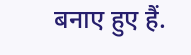बनाए हुए हैं.